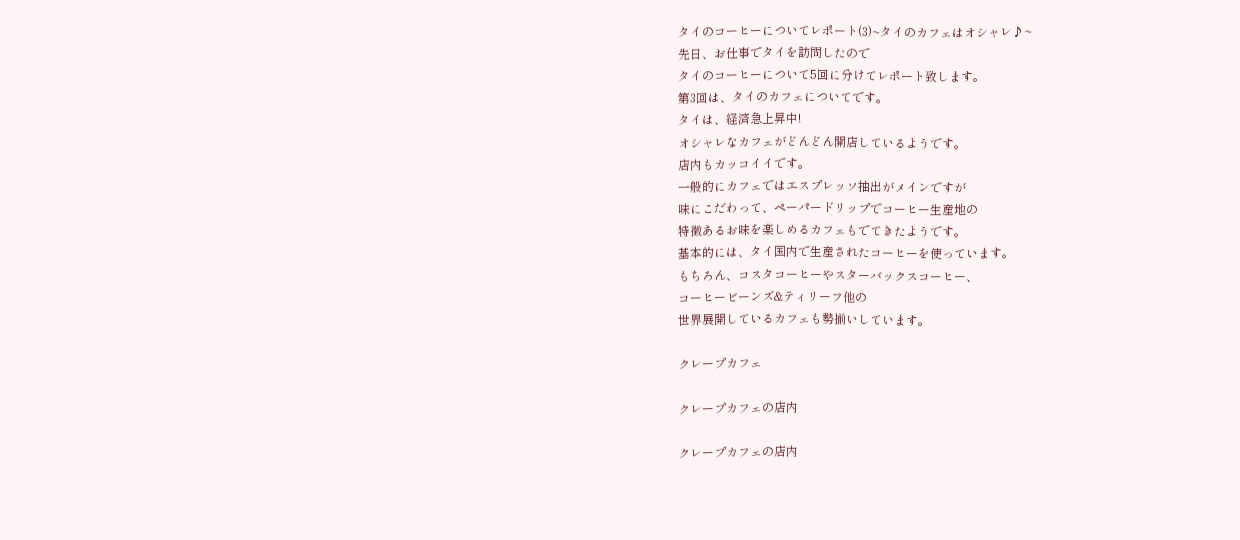タイのコーヒーについてレポート(3)~タイのカフェはオシャレ♪~
先日、お仕事でタイを訪問したので
タイのコーヒーについて5回に分けてレポート致します。
第3回は、タイのカフェについてです。
タイは、経済急上昇中!
オシャレなカフェがどんどん開店しているようです。
店内もカッコイイです。
一般的にカフェではエスプレッソ抽出がメインですが
味にこだわって、ペーパードリップでコーヒー生産地の
特徴あるお味を楽しめるカフェもでてきたようです。
基本的には、タイ国内で生産されたコーヒーを使っています。
もちろん、コスタコーヒーやスターバックスコーヒー、
コーヒービーンズ&ティリーフ他の
世界展開しているカフェも勢揃いしています。

クレープカフェ

クレープカフェの店内

クレープカフェの店内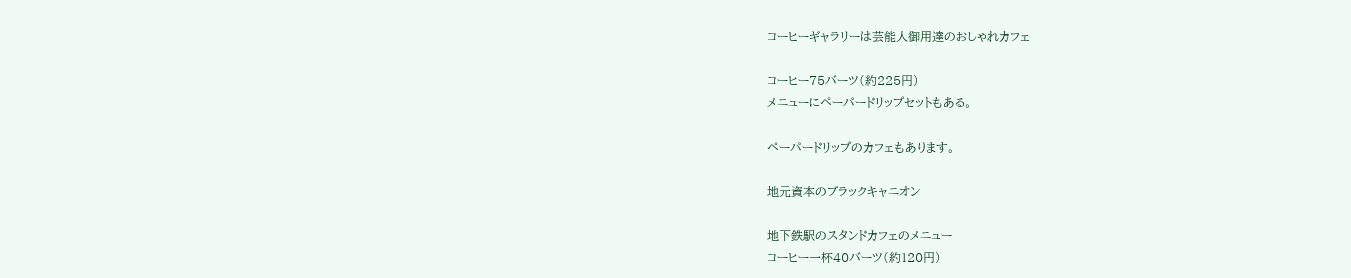コーヒーギャラリーは芸能人御用達のおしゃれカフェ

コーヒー75バーツ(約225円)
メニューにペーパードリップセットもある。

ペーパードリップのカフェもあります。

地元資本のブラックキャニオン

地下鉄駅のスタンドカフェのメニュー
コーヒー一杯40バーツ(約120円)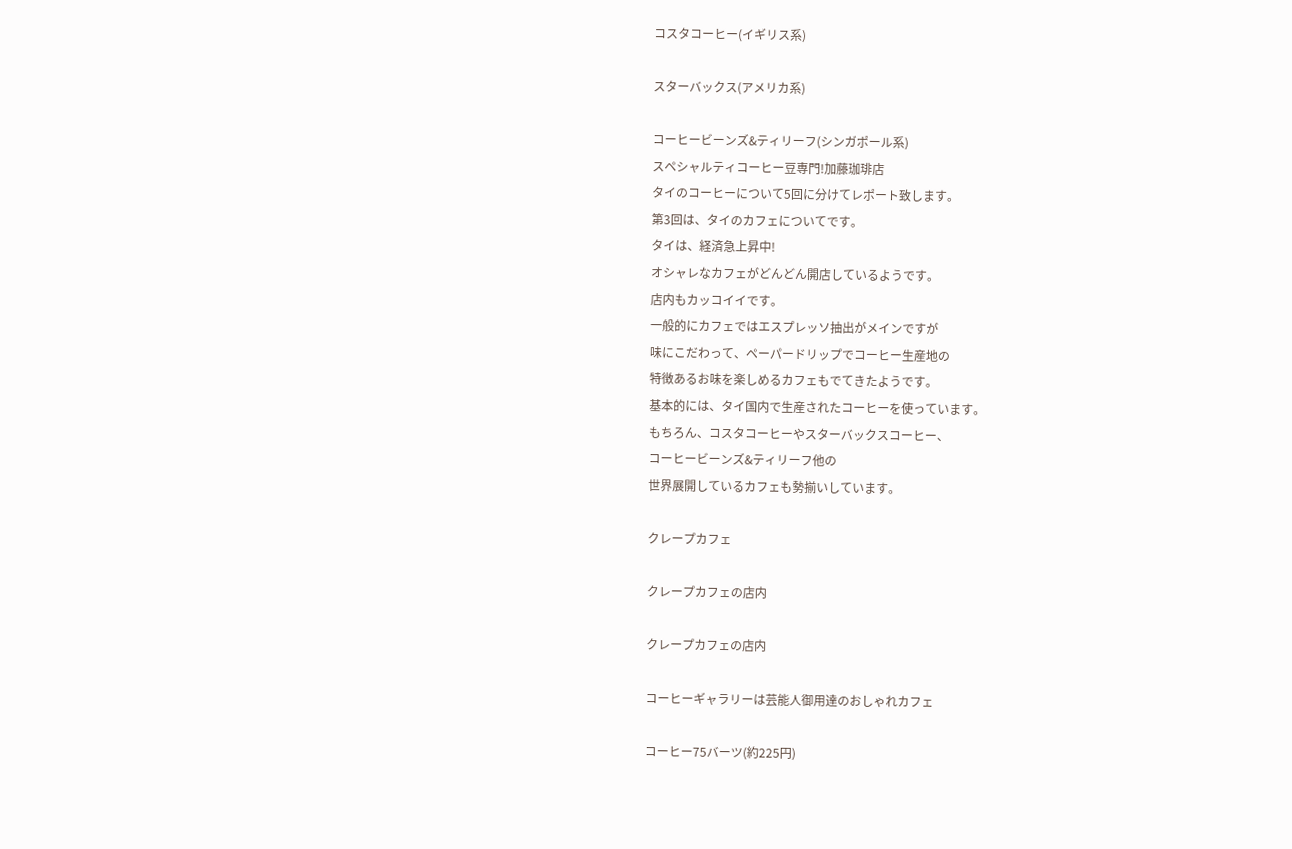コスタコーヒー(イギリス系)

スターバックス(アメリカ系)

コーヒービーンズ&ティリーフ(シンガポール系)
スペシャルティコーヒー豆専門!加藤珈琲店
タイのコーヒーについて5回に分けてレポート致します。
第3回は、タイのカフェについてです。
タイは、経済急上昇中!
オシャレなカフェがどんどん開店しているようです。
店内もカッコイイです。
一般的にカフェではエスプレッソ抽出がメインですが
味にこだわって、ペーパードリップでコーヒー生産地の
特徴あるお味を楽しめるカフェもでてきたようです。
基本的には、タイ国内で生産されたコーヒーを使っています。
もちろん、コスタコーヒーやスターバックスコーヒー、
コーヒービーンズ&ティリーフ他の
世界展開しているカフェも勢揃いしています。

クレープカフェ

クレープカフェの店内

クレープカフェの店内

コーヒーギャラリーは芸能人御用達のおしゃれカフェ

コーヒー75バーツ(約225円)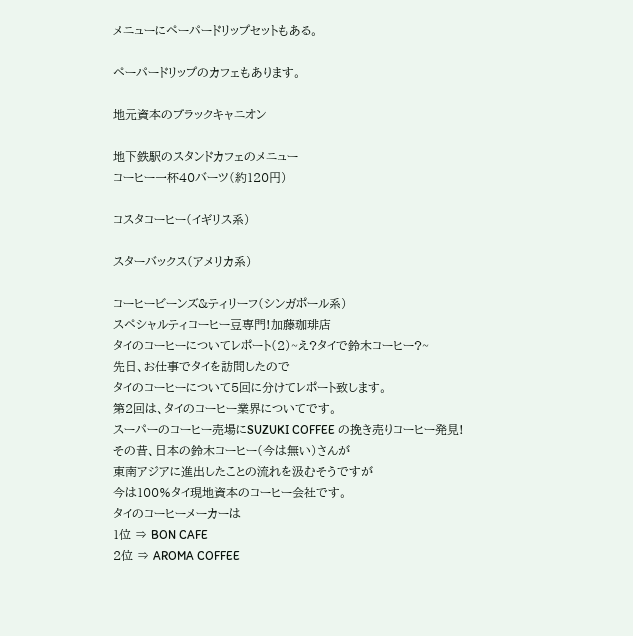メニューにペーパードリップセットもある。

ペーパードリップのカフェもあります。

地元資本のブラックキャニオン

地下鉄駅のスタンドカフェのメニュー
コーヒー一杯40バーツ(約120円)

コスタコーヒー(イギリス系)

スターバックス(アメリカ系)

コーヒービーンズ&ティリーフ(シンガポール系)
スペシャルティコーヒー豆専門!加藤珈琲店
タイのコーヒーについてレポート(2)~え?タイで鈴木コーヒー?~
先日、お仕事でタイを訪問したので
タイのコーヒーについて5回に分けてレポート致します。
第2回は、タイのコーヒー業界についてです。
スーパーのコーヒー売場にSUZUKI COFFEE の挽き売りコーヒー発見!
その昔、日本の鈴木コーヒー(今は無い)さんが
東南アジアに進出したことの流れを汲むそうですが
今は100%タイ現地資本のコーヒー会社です。
タイのコーヒーメーカーは
1位 ⇒ BON CAFE
2位 ⇒ AROMA COFFEE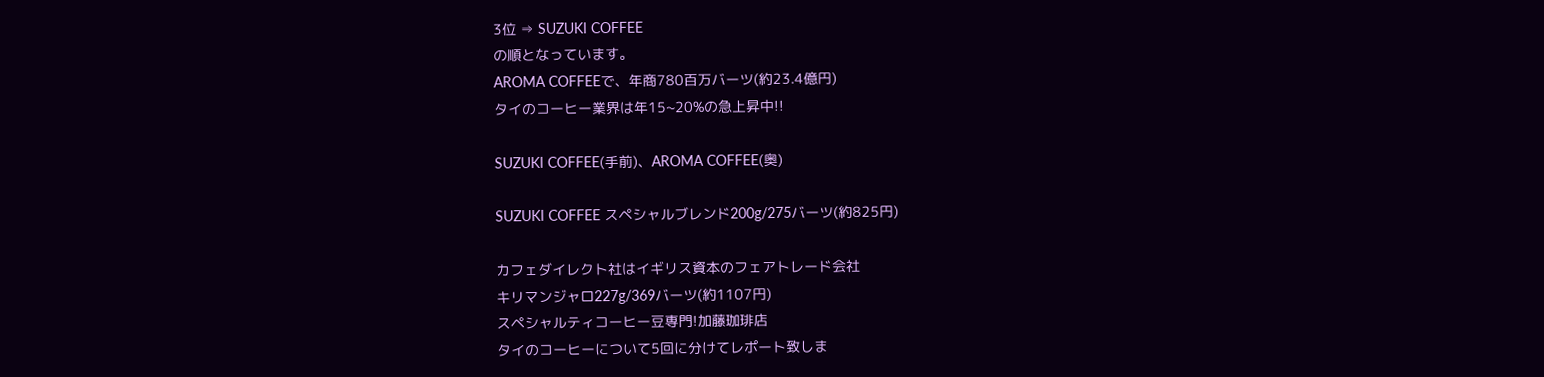3位 ⇒ SUZUKI COFFEE
の順となっています。
AROMA COFFEEで、年商780百万バーツ(約23.4億円)
タイのコーヒー業界は年15~20%の急上昇中!!

SUZUKI COFFEE(手前)、AROMA COFFEE(奥)

SUZUKI COFFEE スペシャルブレンド200g/275バーツ(約825円)

カフェダイレクト社はイギリス資本のフェアトレード会社
キリマンジャロ227g/369バーツ(約1107円)
スペシャルティコーヒー豆専門!加藤珈琲店
タイのコーヒーについて5回に分けてレポート致しま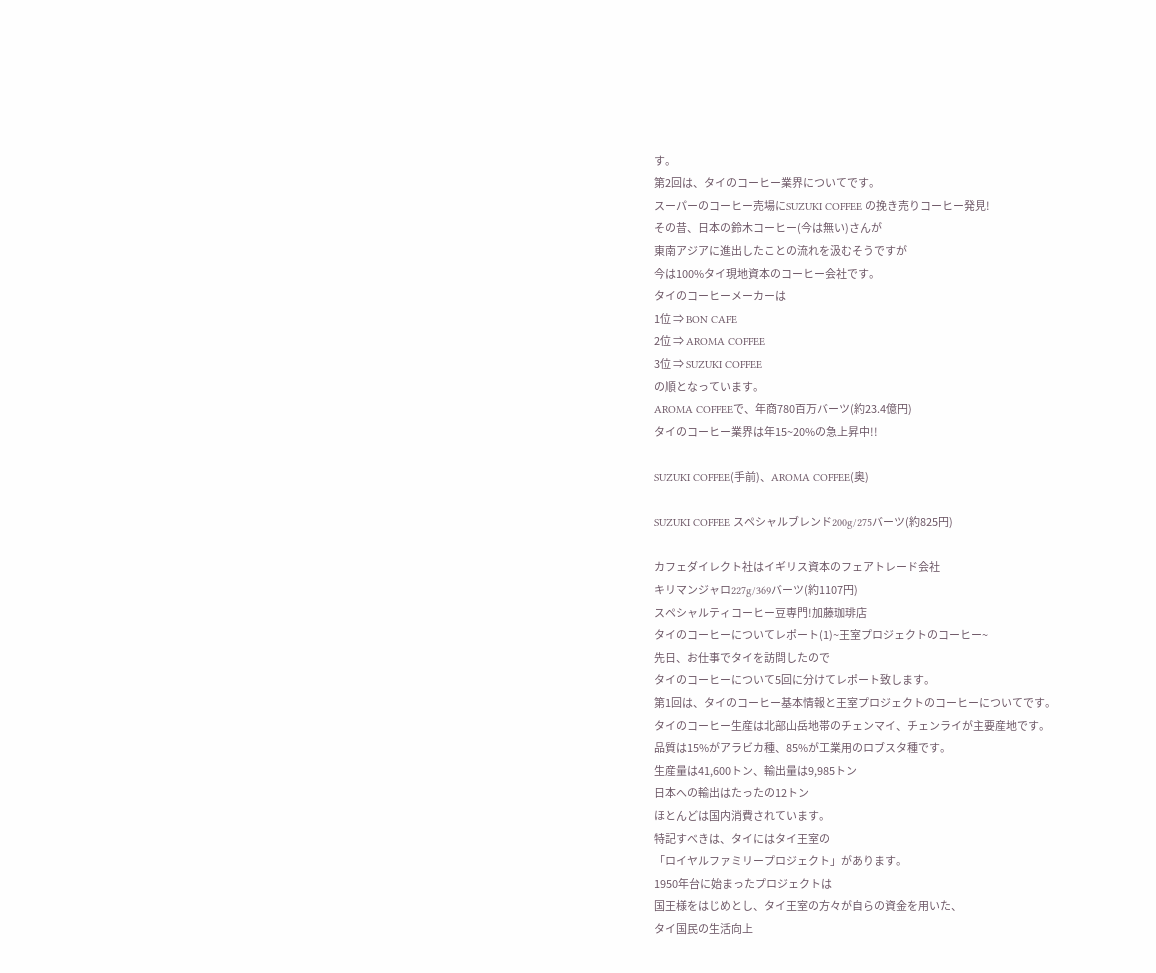す。
第2回は、タイのコーヒー業界についてです。
スーパーのコーヒー売場にSUZUKI COFFEE の挽き売りコーヒー発見!
その昔、日本の鈴木コーヒー(今は無い)さんが
東南アジアに進出したことの流れを汲むそうですが
今は100%タイ現地資本のコーヒー会社です。
タイのコーヒーメーカーは
1位 ⇒ BON CAFE
2位 ⇒ AROMA COFFEE
3位 ⇒ SUZUKI COFFEE
の順となっています。
AROMA COFFEEで、年商780百万バーツ(約23.4億円)
タイのコーヒー業界は年15~20%の急上昇中!!

SUZUKI COFFEE(手前)、AROMA COFFEE(奥)

SUZUKI COFFEE スペシャルブレンド200g/275バーツ(約825円)

カフェダイレクト社はイギリス資本のフェアトレード会社
キリマンジャロ227g/369バーツ(約1107円)
スペシャルティコーヒー豆専門!加藤珈琲店
タイのコーヒーについてレポート(1)~王室プロジェクトのコーヒー~
先日、お仕事でタイを訪問したので
タイのコーヒーについて5回に分けてレポート致します。
第1回は、タイのコーヒー基本情報と王室プロジェクトのコーヒーについてです。
タイのコーヒー生産は北部山岳地帯のチェンマイ、チェンライが主要産地です。
品質は15%がアラビカ種、85%が工業用のロブスタ種です。
生産量は41,600トン、輸出量は9,985トン
日本への輸出はたったの12トン
ほとんどは国内消費されています。
特記すべきは、タイにはタイ王室の
「ロイヤルファミリープロジェクト」があります。
1950年台に始まったプロジェクトは
国王様をはじめとし、タイ王室の方々が自らの資金を用いた、
タイ国民の生活向上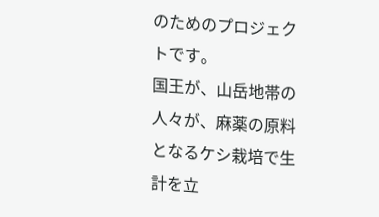のためのプロジェクトです。
国王が、山岳地帯の人々が、麻薬の原料となるケシ栽培で生計を立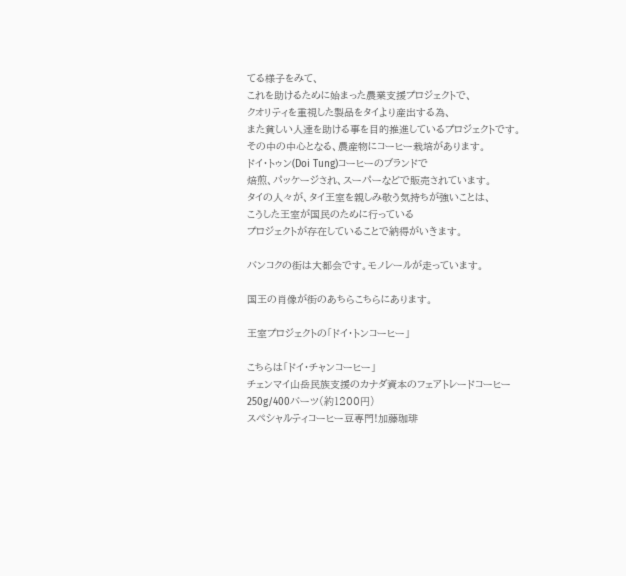てる様子をみて、
これを助けるために始まった農業支援プロジェクトで、
クオリティを重視した製品をタイより産出する為、
また貧しい人達を助ける事を目的推進しているプロジェクトです。
その中の中心となる、農産物にコーヒー栽培があります。
ドイ・トゥン(Doi Tung)コーヒーのブランドで
焙煎、パッケージされ、スーパーなどで販売されています。
タイの人々が、タイ王室を親しみ敬う気持ちが強いことは、
こうした王室が国民のために行っている
プロジェクトが存在していることで納得がいきます。

バンコクの街は大都会です。モノレールが走っています。

国王の肖像が街のあちらこちらにあります。

王室プロジェクトの「ドイ・トンコーヒー」

こちらは「ドイ・チャンコーヒー」
チェンマイ山岳民族支援のカナダ資本のフェアトレードコーヒー 250g/400バーツ(約1200円)
スペシャルティコーヒー豆専門!加藤珈琲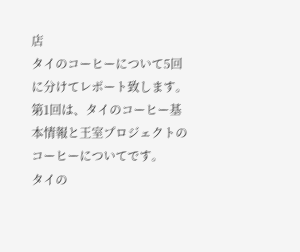店
タイのコーヒーについて5回に分けてレポート致します。
第1回は、タイのコーヒー基本情報と王室プロジェクトのコーヒーについてです。
タイの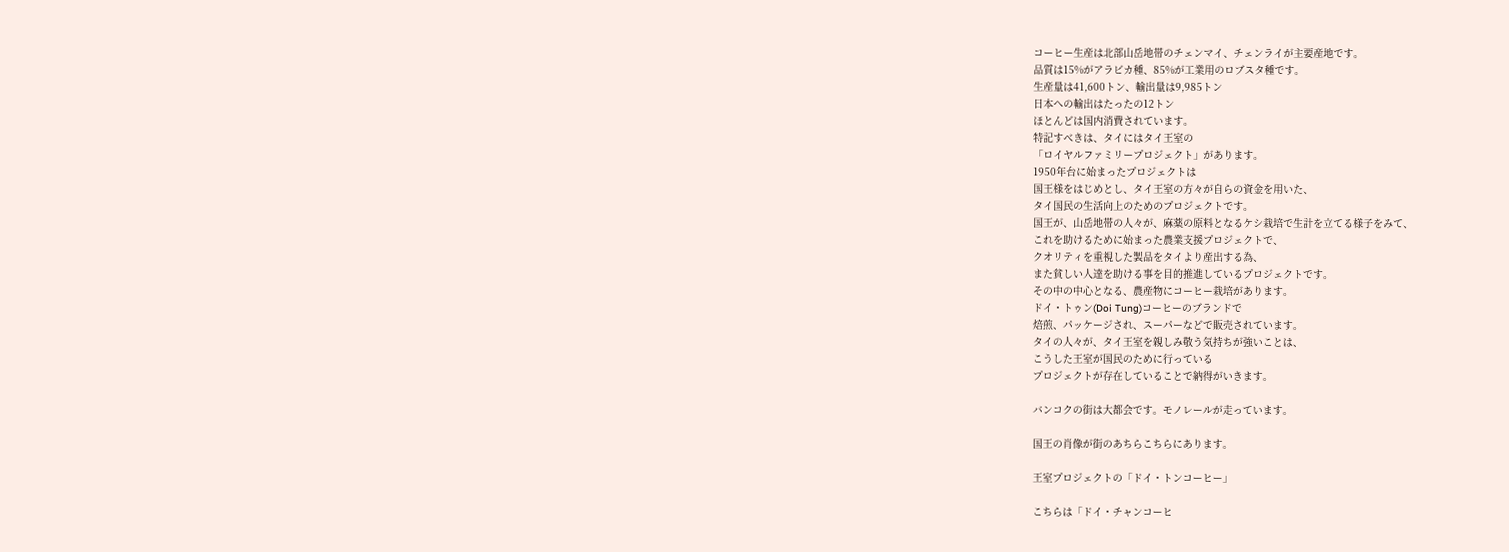コーヒー生産は北部山岳地帯のチェンマイ、チェンライが主要産地です。
品質は15%がアラビカ種、85%が工業用のロブスタ種です。
生産量は41,600トン、輸出量は9,985トン
日本への輸出はたったの12トン
ほとんどは国内消費されています。
特記すべきは、タイにはタイ王室の
「ロイヤルファミリープロジェクト」があります。
1950年台に始まったプロジェクトは
国王様をはじめとし、タイ王室の方々が自らの資金を用いた、
タイ国民の生活向上のためのプロジェクトです。
国王が、山岳地帯の人々が、麻薬の原料となるケシ栽培で生計を立てる様子をみて、
これを助けるために始まった農業支援プロジェクトで、
クオリティを重視した製品をタイより産出する為、
また貧しい人達を助ける事を目的推進しているプロジェクトです。
その中の中心となる、農産物にコーヒー栽培があります。
ドイ・トゥン(Doi Tung)コーヒーのブランドで
焙煎、パッケージされ、スーパーなどで販売されています。
タイの人々が、タイ王室を親しみ敬う気持ちが強いことは、
こうした王室が国民のために行っている
プロジェクトが存在していることで納得がいきます。

バンコクの街は大都会です。モノレールが走っています。

国王の肖像が街のあちらこちらにあります。

王室プロジェクトの「ドイ・トンコーヒー」

こちらは「ドイ・チャンコーヒ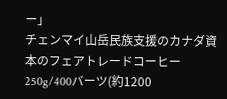ー」
チェンマイ山岳民族支援のカナダ資本のフェアトレードコーヒー 250g/400バーツ(約1200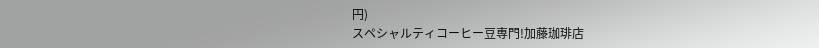円)
スペシャルティコーヒー豆専門!加藤珈琲店